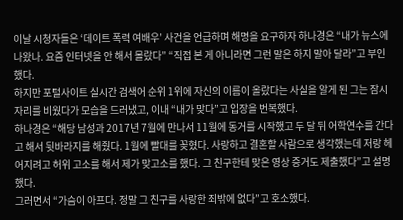이날 시청자들은 ‘데이트 폭력 여배우’ 사건을 언급하며 해명을 요구하자 하나경은 “내가 뉴스에 나왔나. 요즘 인터넷을 안 해서 몰랐다” “직접 본 게 아니라면 그런 말은 하지 말아 달라”고 부인했다.
하지만 포털사이트 실시간 검색어 순위 1위에 자신의 이름이 올랐다는 사실을 알게 된 그는 잠시 자리를 비웠다가 모습을 드러냈고, 이내 “내가 맞다”고 입장을 번복했다.
하나경은 “해당 남성과 2017년 7월에 만나서 11월에 동거를 시작했고 두 달 뒤 어학연수를 간다고 해서 뒷바라지를 해줬다. 1월에 빨대를 꽂혔다. 사랑하고 결혼할 사람으로 생각했는데 저랑 헤어지려고 허위 고소를 해서 제가 맞고소를 했다. 그 친구한테 맞은 영상 증거도 제출했다”고 설명했다.
그러면서 “가슴이 아프다. 정말 그 친구를 사랑한 죄밖에 없다”고 호소했다.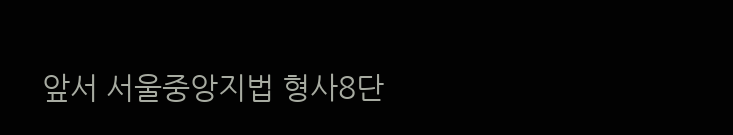앞서 서울중앙지법 형사8단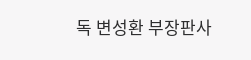독 변성환 부장판사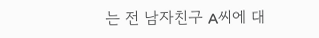는 전 남자친구 A씨에 대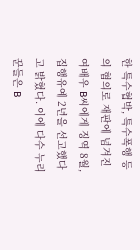한 특수협박, 특수폭행 등의 혐의로 재판에 넘겨진 여배우 B씨에게 징역 8월, 집행유예 2년을 선고했다고 밝혔다. 이에 다수 누리꾼들은 B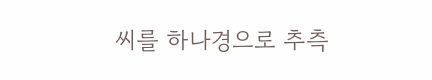씨를 하나경으로 추측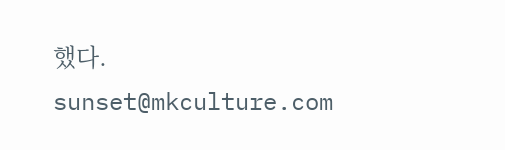했다. sunset@mkculture.com